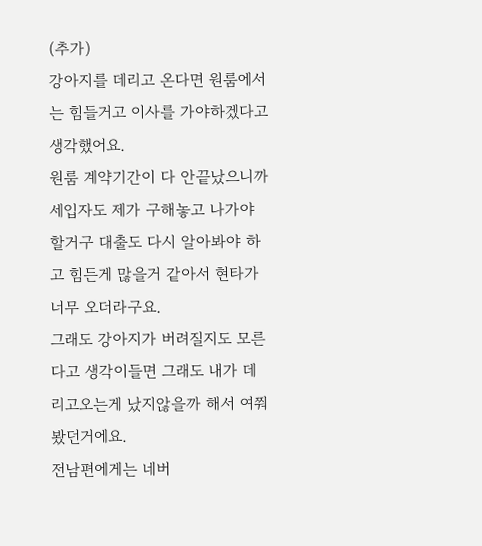(추가)
강아지를 데리고 온다면 원룸에서는 힘들거고 이사를 가야하겠다고 생각했어요.
원룸 계약기간이 다 안끝났으니까 세입자도 제가 구해놓고 나가야 할거구 대출도 다시 알아봐야 하고 힘든게 많을거 같아서 현타가 너무 오더라구요.
그래도 강아지가 버려질지도 모른다고 생각이들면 그래도 내가 데리고오는게 났지않을까 해서 여쭤봤던거에요.
전남편에게는 네버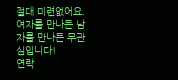절대 미련없어요.
여자를 만나든 남자를 만나든 무관심입니다!
연락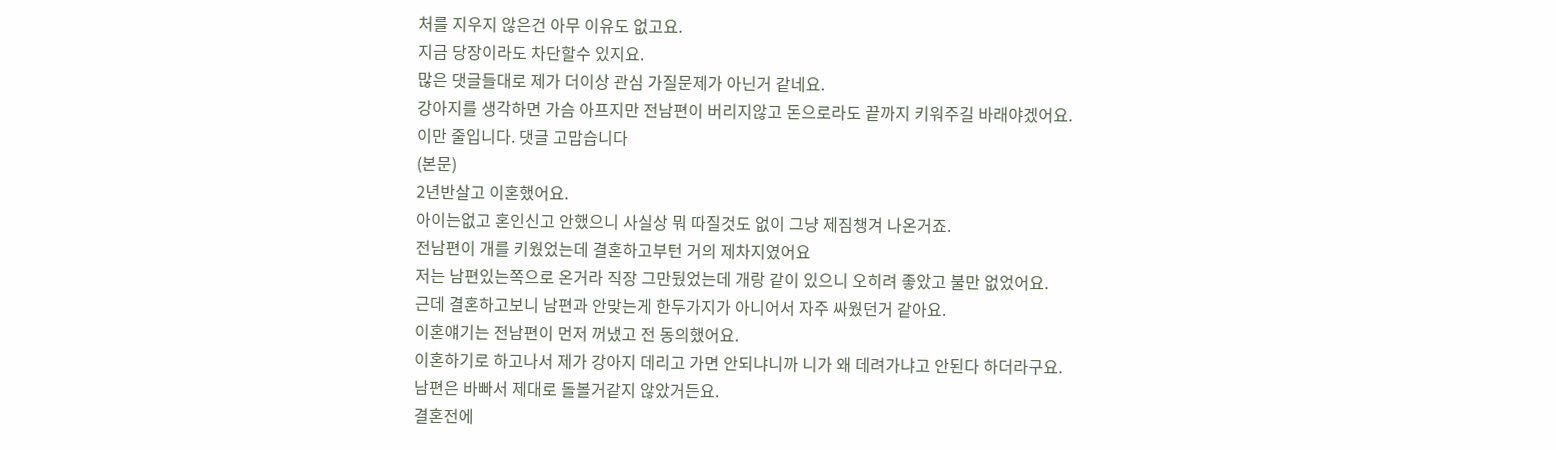처를 지우지 않은건 아무 이유도 없고요.
지금 당장이라도 차단할수 있지요.
많은 댓글들대로 제가 더이상 관심 가질문제가 아닌거 같네요.
강아지를 생각하면 가슴 아프지만 전남편이 버리지않고 돈으로라도 끝까지 키워주길 바래야겠어요.
이만 줄입니다. 댓글 고맙습니다
(본문)
2년반살고 이혼했어요.
아이는없고 혼인신고 안했으니 사실상 뭐 따질것도 없이 그냥 제짐챙겨 나온거죠.
전남편이 개를 키웠었는데 결혼하고부턴 거의 제차지였어요
저는 남편있는쪽으로 온거라 직장 그만뒀었는데 개랑 같이 있으니 오히려 좋았고 불만 없었어요.
근데 결혼하고보니 남편과 안맞는게 한두가지가 아니어서 자주 싸웠던거 같아요.
이혼얘기는 전남편이 먼저 꺼냈고 전 동의했어요.
이혼하기로 하고나서 제가 강아지 데리고 가면 안되냐니까 니가 왜 데려가냐고 안된다 하더라구요.
남편은 바빠서 제대로 돌볼거같지 않았거든요.
결혼전에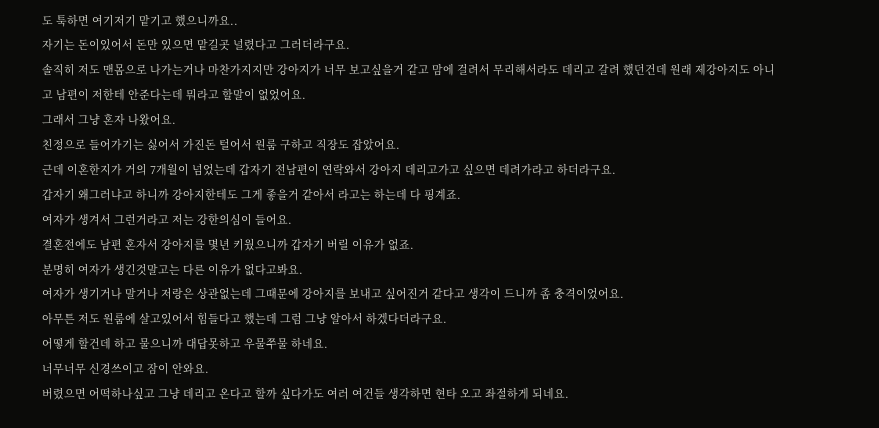도 툭하면 여기저기 맡기고 했으니까요..
자기는 돈이있어서 돈만 있으면 맡길곳 널렸다고 그러더라구요.
솔직히 저도 맨몸으로 나가는거나 마찬가지지만 강아지가 너무 보고싶을거 같고 맘에 걸려서 무리해서라도 데리고 갈려 했던건데 원래 제강아지도 아니고 남편이 저한테 안준다는데 뭐라고 할말이 없었어요.
그래서 그냥 혼자 나왔어요.
친정으로 들어가기는 싫어서 가진돈 털어서 원룸 구하고 직장도 잡았어요.
근데 이혼한지가 거의 7개월이 넘었는데 갑자기 전남편이 연락와서 강아지 데리고가고 싶으면 데려가라고 하더라구요.
갑자기 왜그러냐고 하니까 강아지한테도 그게 좋을거 같아서 라고는 하는데 다 핑계죠.
여자가 생겨서 그런거라고 저는 강한의심이 들어요.
결혼전에도 남편 혼자서 강아지를 몇년 키웠으니까 갑자기 버릴 이유가 없죠.
분명히 여자가 생긴것말고는 다른 이유가 없다고봐요.
여자가 생기거나 말거나 저랑은 상관없는데 그때문에 강아지를 보내고 싶어진거 같다고 생각이 드니까 좀 충격이었어요.
아무튼 저도 원룸에 살고있어서 힘들다고 했는데 그럼 그냥 알아서 하겠다더라구요.
어떻게 할건데 하고 물으니까 대답못하고 우물쭈물 하네요.
너무너무 신경쓰이고 잠이 안와요.
버렸으면 어떡하나싶고 그냥 데리고 온다고 할까 싶다가도 여러 여건들 생각하면 현타 오고 좌절하게 되네요.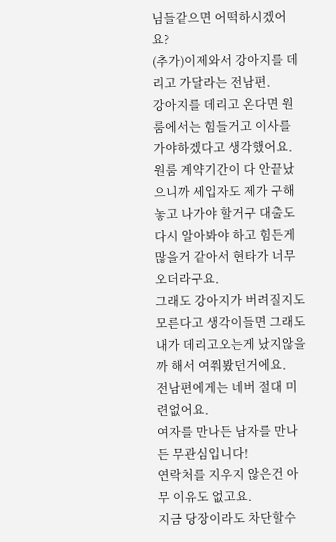님들같으면 어떡하시겠어요?
(추가)이제와서 강아지를 데리고 가달라는 전남편.
강아지를 데리고 온다면 원룸에서는 힘들거고 이사를 가야하겠다고 생각했어요.
원룸 계약기간이 다 안끝났으니까 세입자도 제가 구해놓고 나가야 할거구 대출도 다시 알아봐야 하고 힘든게 많을거 같아서 현타가 너무 오더라구요.
그래도 강아지가 버려질지도 모른다고 생각이들면 그래도 내가 데리고오는게 났지않을까 해서 여쭤봤던거에요.
전남편에게는 네버 절대 미련없어요.
여자를 만나든 남자를 만나든 무관심입니다!
연락처를 지우지 않은건 아무 이유도 없고요.
지금 당장이라도 차단할수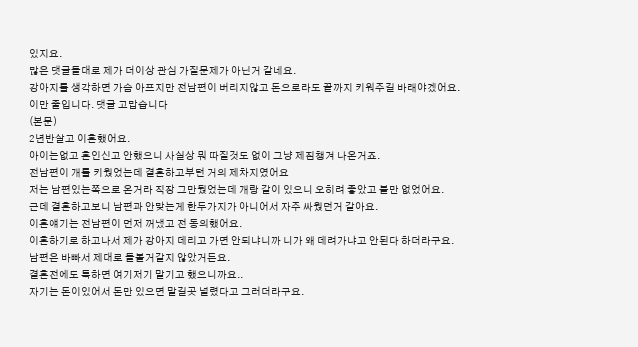있지요.
많은 댓글들대로 제가 더이상 관심 가질문제가 아닌거 같네요.
강아지를 생각하면 가슴 아프지만 전남편이 버리지않고 돈으로라도 끝까지 키워주길 바래야겠어요.
이만 줄입니다. 댓글 고맙습니다
(본문)
2년반살고 이혼했어요.
아이는없고 혼인신고 안했으니 사실상 뭐 따질것도 없이 그냥 제짐챙겨 나온거죠.
전남편이 개를 키웠었는데 결혼하고부턴 거의 제차지였어요
저는 남편있는쪽으로 온거라 직장 그만뒀었는데 개랑 같이 있으니 오히려 좋았고 불만 없었어요.
근데 결혼하고보니 남편과 안맞는게 한두가지가 아니어서 자주 싸웠던거 같아요.
이혼얘기는 전남편이 먼저 꺼냈고 전 동의했어요.
이혼하기로 하고나서 제가 강아지 데리고 가면 안되냐니까 니가 왜 데려가냐고 안된다 하더라구요.
남편은 바빠서 제대로 돌볼거같지 않았거든요.
결혼전에도 툭하면 여기저기 맡기고 했으니까요..
자기는 돈이있어서 돈만 있으면 맡길곳 널렸다고 그러더라구요.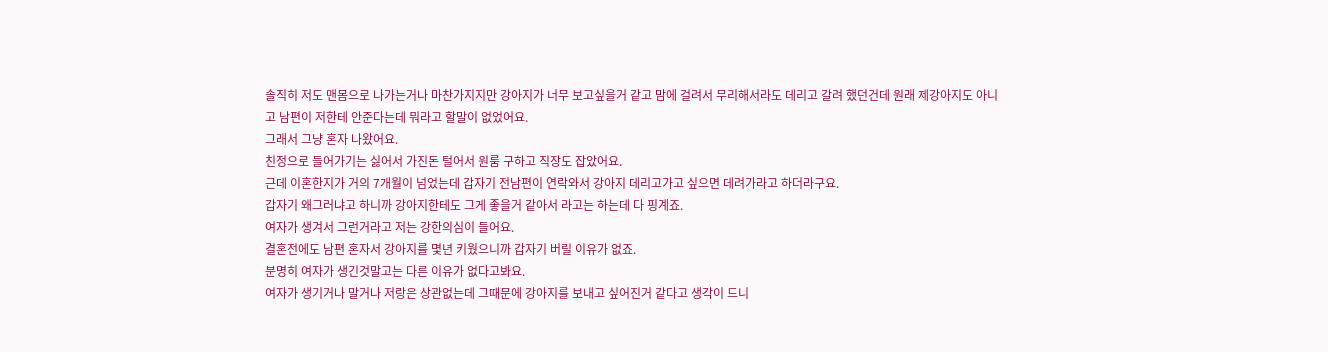솔직히 저도 맨몸으로 나가는거나 마찬가지지만 강아지가 너무 보고싶을거 같고 맘에 걸려서 무리해서라도 데리고 갈려 했던건데 원래 제강아지도 아니고 남편이 저한테 안준다는데 뭐라고 할말이 없었어요.
그래서 그냥 혼자 나왔어요.
친정으로 들어가기는 싫어서 가진돈 털어서 원룸 구하고 직장도 잡았어요.
근데 이혼한지가 거의 7개월이 넘었는데 갑자기 전남편이 연락와서 강아지 데리고가고 싶으면 데려가라고 하더라구요.
갑자기 왜그러냐고 하니까 강아지한테도 그게 좋을거 같아서 라고는 하는데 다 핑계죠.
여자가 생겨서 그런거라고 저는 강한의심이 들어요.
결혼전에도 남편 혼자서 강아지를 몇년 키웠으니까 갑자기 버릴 이유가 없죠.
분명히 여자가 생긴것말고는 다른 이유가 없다고봐요.
여자가 생기거나 말거나 저랑은 상관없는데 그때문에 강아지를 보내고 싶어진거 같다고 생각이 드니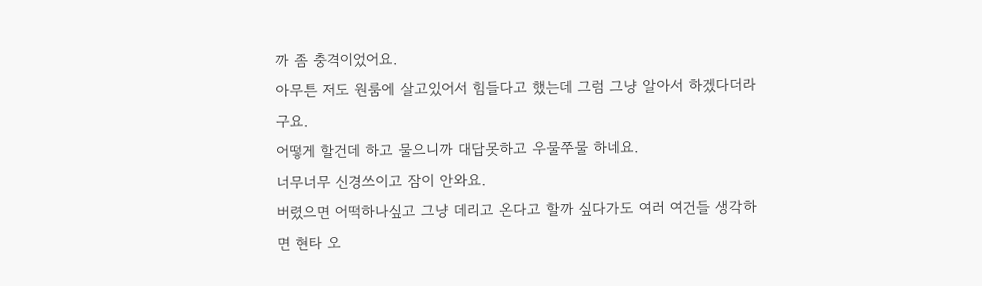까 좀 충격이었어요.
아무튼 저도 원룸에 살고있어서 힘들다고 했는데 그럼 그냥 알아서 하겠다더라구요.
어떻게 할건데 하고 물으니까 대답못하고 우물쭈물 하네요.
너무너무 신경쓰이고 잠이 안와요.
버렸으면 어떡하나싶고 그냥 데리고 온다고 할까 싶다가도 여러 여건들 생각하면 현타 오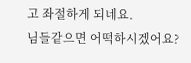고 좌절하게 되네요.
님들같으면 어떡하시겠어요?